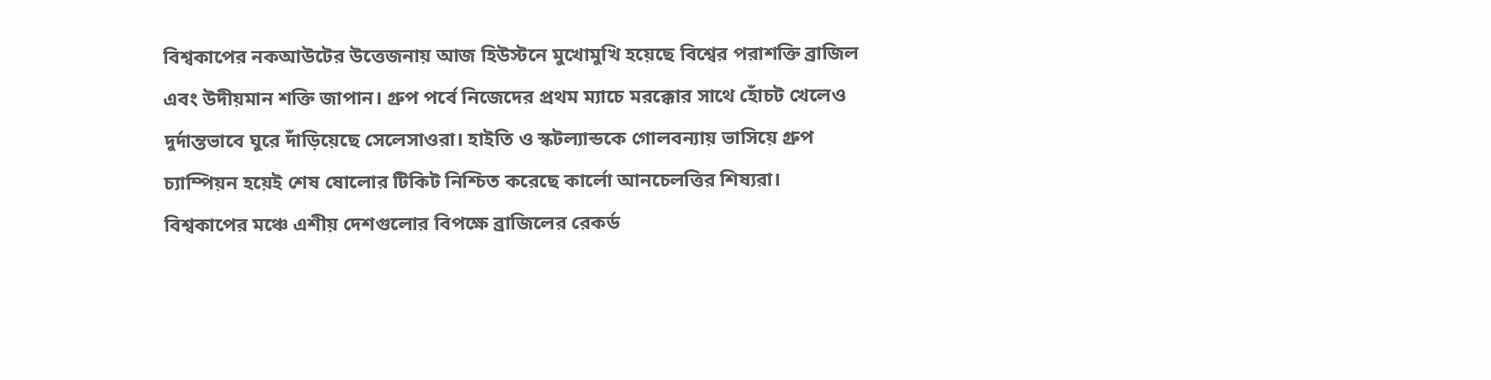বিশ্বকাপের নকআউটের উত্তেজনায় আজ হিউস্টনে মুখোমুখি হয়েছে বিশ্বের পরাশক্তি ব্রাজিল এবং উদীয়মান শক্তি জাপান। গ্রুপ পর্বে নিজেদের প্রথম ম্যাচে মরক্কোর সাথে হোঁচট খেলেও দুর্দান্তভাবে ঘুরে দাঁড়িয়েছে সেলেসাওরা। হাইতি ও স্কটল্যান্ডকে গোলবন্যায় ভাসিয়ে গ্রুপ চ্যাম্পিয়ন হয়েই শেষ ষোলোর টিকিট নিশ্চিত করেছে কার্লো আনচেলত্তির শিষ্যরা। বিশ্বকাপের মঞ্চে এশীয় দেশগুলোর বিপক্ষে ব্রাজিলের রেকর্ড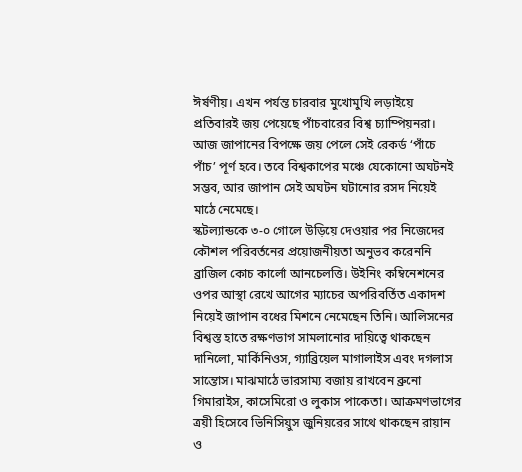ঈর্ষণীয়। এখন পর্যন্ত চারবার মুখোমুখি লড়াইয়ে প্রতিবারই জয় পেয়েছে পাঁচবারের বিশ্ব চ্যাম্পিয়নরা। আজ জাপানের বিপক্ষে জয় পেলে সেই রেকর্ড ‘পাঁচে পাঁচ’ পূর্ণ হবে। তবে বিশ্বকাপের মঞ্চে যেকোনো অঘটনই সম্ভব, আর জাপান সেই অঘটন ঘটানোর রসদ নিয়েই মাঠে নেমেছে।
স্কটল্যান্ডকে ৩-০ গোলে উড়িয়ে দেওয়ার পর নিজেদের কৌশল পরিবর্তনের প্রয়োজনীয়তা অনুভব করেননি ব্রাজিল কোচ কার্লো আনচেলত্তি। উইনিং কম্বিনেশনের ওপর আস্থা রেখে আগের ম্যাচের অপরিবর্তিত একাদশ নিয়েই জাপান বধের মিশনে নেমেছেন তিনি। আলিসনের বিশ্বস্ত হাতে রক্ষণভাগ সামলানোর দায়িত্বে থাকছেন দানিলো, মার্কিনিওস, গ্যাব্রিয়েল মাগালাইস এবং দগলাস সান্তোস। মাঝমাঠে ভারসাম্য বজায় রাখবেন ব্রুনো গিমারাইস, কাসেমিরো ও লুকাস পাকেতা। আক্রমণভাগের ত্রয়ী হিসেবে ভিনিসিয়ুস জুনিয়রের সাথে থাকছেন রায়ান ও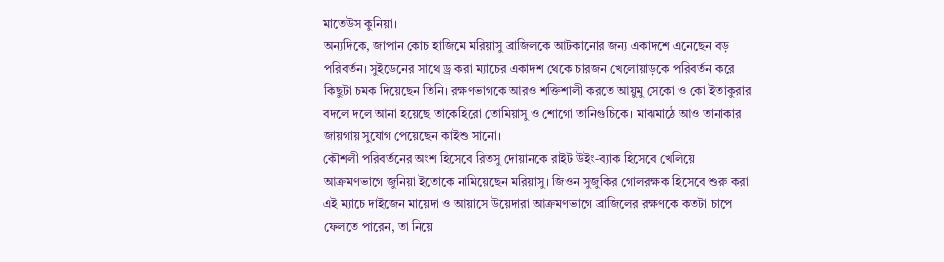মাতেউস কুনিয়া।
অন্যদিকে, জাপান কোচ হাজিমে মরিয়াসু ব্রাজিলকে আটকানোর জন্য একাদশে এনেছেন বড় পরিবর্তন। সুইডেনের সাথে ড্র করা ম্যাচের একাদশ থেকে চারজন খেলোয়াড়কে পরিবর্তন করে কিছুটা চমক দিয়েছেন তিনি। রক্ষণভাগকে আরও শক্তিশালী করতে আয়ুমু সেকো ও কো ইতাকুরার বদলে দলে আনা হয়েছে তাকেহিরো তোমিয়াসু ও শোগো তানিগুচিকে। মাঝমাঠে আও তানাকার জায়গায় সুযোগ পেয়েছেন কাইশু সানো।
কৌশলী পরিবর্তনের অংশ হিসেবে রিতসু দোয়ানকে রাইট উইং-ব্যাক হিসেবে খেলিয়ে আক্রমণভাগে জুনিয়া ইতোকে নামিয়েছেন মরিয়াসু। জিওন সুজুকির গোলরক্ষক হিসেবে শুরু করা এই ম্যাচে দাইজেন মায়েদা ও আয়াসে উয়েদারা আক্রমণভাগে ব্রাজিলের রক্ষণকে কতটা চাপে ফেলতে পারেন, তা নিয়ে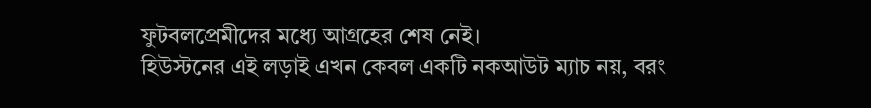ফুটবলপ্রেমীদের মধ্যে আগ্রহের শেষ নেই।
হিউস্টনের এই লড়াই এখন কেবল একটি নকআউট ম্যাচ নয়, বরং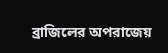ব্রাজিলের অপরাজেয়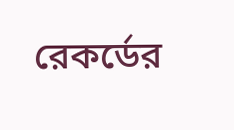রেকর্ডের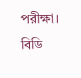পরীক্ষা।
বিডি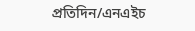প্রতিদিন/এনএইচ